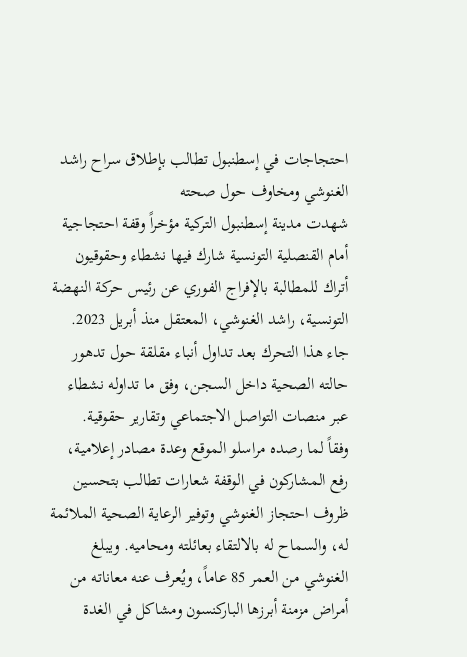احتجاجات في إسطنبول تطالب بإطلاق سراح راشد الغنوشي ومخاوف حول صحته
شهدت مدينة إسطنبول التركية مؤخراً وقفة احتجاجية أمام القنصلية التونسية شارك فيها نشطاء وحقوقيون أتراك للمطالبة بالإفراج الفوري عن رئيس حركة النهضة التونسية، راشد الغنوشي، المعتقل منذ أبريل 2023. جاء هذا التحرك بعد تداول أنباء مقلقة حول تدهور حالته الصحية داخل السجن، وفق ما تداوله نشطاء عبر منصات التواصل الاجتماعي وتقارير حقوقية.
وفقاً لما رصده مراسلو الموقع وعدة مصادر إعلامية، رفع المشاركون في الوقفة شعارات تطالب بتحسين ظروف احتجاز الغنوشي وتوفير الرعاية الصحية الملائمة له، والسماح له بالالتقاء بعائلته ومحاميه. ويبلغ الغنوشي من العمر 85 عاماً، ويُعرف عنه معاناته من أمراض مزمنة أبرزها الباركنسون ومشاكل في الغدة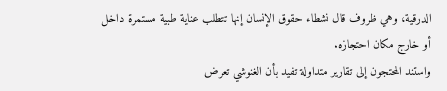الدرقية، وهي ظروف قال نشطاء حقوق الإنسان إنها تتطلب عناية طبية مستمرة داخل أو خارج مكان احتجازه.
واستند المحتجون إلى تقارير متداولة تفيد بأن الغنوشي تعرض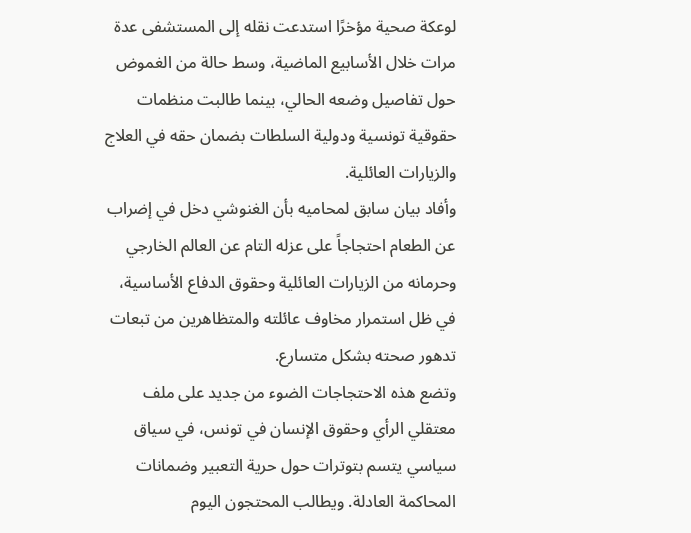لوعكة صحية مؤخرًا استدعت نقله إلى المستشفى عدة مرات خلال الأسابيع الماضية، وسط حالة من الغموض حول تفاصيل وضعه الحالي، بينما طالبت منظمات حقوقية تونسية ودولية السلطات بضمان حقه في العلاج والزيارات العائلية.
وأفاد بيان سابق لمحاميه بأن الغنوشي دخل في إضراب عن الطعام احتجاجاً على عزله التام عن العالم الخارجي وحرمانه من الزيارات العائلية وحقوق الدفاع الأساسية، في ظل استمرار مخاوف عائلته والمتظاهرين من تبعات تدهور صحته بشكل متسارع.
وتضع هذه الاحتجاجات الضوء من جديد على ملف معتقلي الرأي وحقوق الإنسان في تونس، في سياق سياسي يتسم بتوترات حول حرية التعبير وضمانات المحاكمة العادلة. ويطالب المحتجون اليوم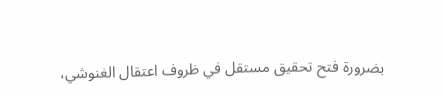بضرورة فتح تحقيق مستقل في ظروف اعتقال الغنوشي،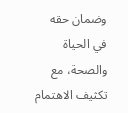وضمان حقه في الحياة والصحة، مع تكثيف الاهتمام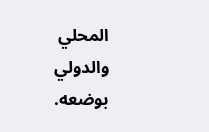المحلي والدولي بوضعه.